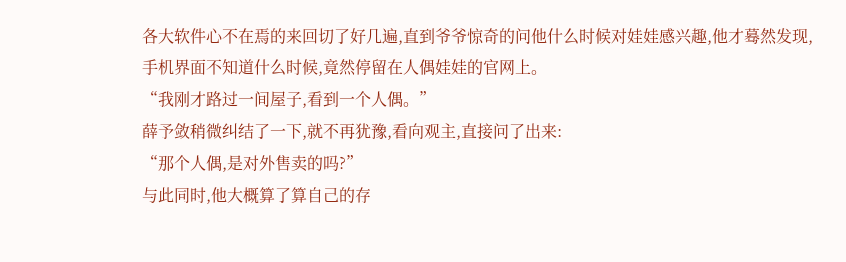各大软件心不在焉的来回切了好几遍,直到爷爷惊奇的问他什么时候对娃娃感兴趣,他才蓦然发现,手机界面不知道什么时候,竟然停留在人偶娃娃的官网上。
“我刚才路过一间屋子,看到一个人偶。”
薛予敛稍微纠结了一下,就不再犹豫,看向观主,直接问了出来:
“那个人偶,是对外售卖的吗?”
与此同时,他大概算了算自己的存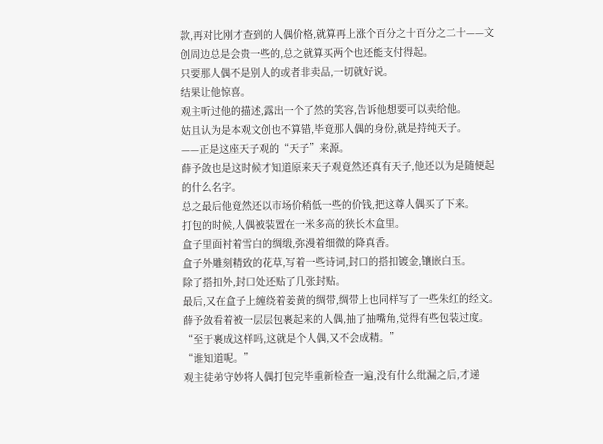款,再对比刚才查到的人偶价格,就算再上涨个百分之十百分之二十——文创周边总是会贵一些的,总之就算买两个也还能支付得起。
只要那人偶不是别人的或者非卖品,一切就好说。
结果让他惊喜。
观主听过他的描述,露出一个了然的笑容,告诉他想要可以卖给他。
姑且认为是本观文创也不算错,毕竟那人偶的身份,就是持纯天子。
——正是这座天子观的“天子”来源。
薛予敛也是这时候才知道原来天子观竟然还真有天子,他还以为是随便起的什么名字。
总之最后他竟然还以市场价稍低一些的价钱,把这尊人偶买了下来。
打包的时候,人偶被装置在一米多高的狭长木盒里。
盒子里面衬着雪白的绸缎,弥漫着细微的降真香。
盒子外雕刻精致的花草,写着一些诗词,封口的搭扣镀金,镶嵌白玉。
除了搭扣外,封口处还贴了几张封贴。
最后,又在盒子上缠绕着姜黄的绸带,绸带上也同样写了一些朱红的经文。
薛予敛看着被一层层包裹起来的人偶,抽了抽嘴角,觉得有些包装过度。
“至于裹成这样吗,这就是个人偶,又不会成精。”
“谁知道呢。”
观主徒弟守妙将人偶打包完毕重新检查一遍,没有什么纰漏之后,才递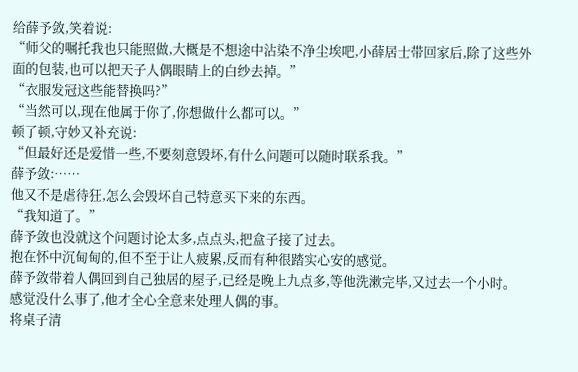给薛予敛,笑着说:
“师父的嘱托我也只能照做,大概是不想途中沾染不净尘埃吧,小薛居士带回家后,除了这些外面的包装,也可以把天子人偶眼睛上的白纱去掉。”
“衣服发冠这些能替换吗?”
“当然可以,现在他属于你了,你想做什么都可以。”
顿了顿,守妙又补充说:
“但最好还是爱惜一些,不要刻意毁坏,有什么问题可以随时联系我。”
薛予敛:……
他又不是虐待狂,怎么会毁坏自己特意买下来的东西。
“我知道了。”
薛予敛也没就这个问题讨论太多,点点头,把盒子接了过去。
抱在怀中沉甸甸的,但不至于让人疲累,反而有种很踏实心安的感觉。
薛予敛带着人偶回到自己独居的屋子,已经是晚上九点多,等他洗漱完毕,又过去一个小时。
感觉没什么事了,他才全心全意来处理人偶的事。
将桌子清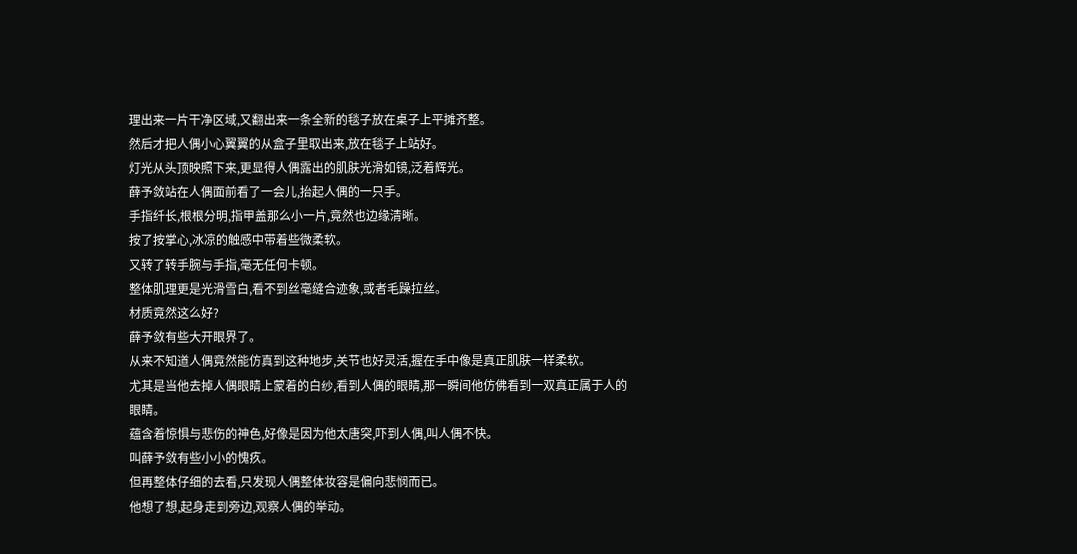理出来一片干净区域,又翻出来一条全新的毯子放在桌子上平摊齐整。
然后才把人偶小心翼翼的从盒子里取出来,放在毯子上站好。
灯光从头顶映照下来,更显得人偶露出的肌肤光滑如镜,泛着辉光。
薛予敛站在人偶面前看了一会儿,抬起人偶的一只手。
手指纤长,根根分明,指甲盖那么小一片,竟然也边缘清晰。
按了按掌心,冰凉的触感中带着些微柔软。
又转了转手腕与手指,毫无任何卡顿。
整体肌理更是光滑雪白,看不到丝毫缝合迹象,或者毛躁拉丝。
材质竟然这么好?
薛予敛有些大开眼界了。
从来不知道人偶竟然能仿真到这种地步,关节也好灵活,握在手中像是真正肌肤一样柔软。
尤其是当他去掉人偶眼睛上蒙着的白纱,看到人偶的眼睛,那一瞬间他仿佛看到一双真正属于人的眼睛。
蕴含着惊惧与悲伤的神色,好像是因为他太唐突,吓到人偶,叫人偶不快。
叫薛予敛有些小小的愧疚。
但再整体仔细的去看,只发现人偶整体妆容是偏向悲悯而已。
他想了想,起身走到旁边,观察人偶的举动。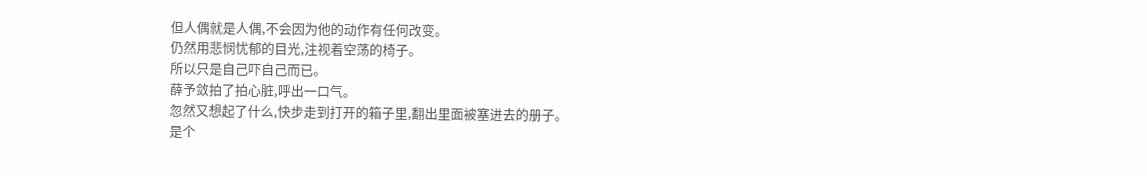但人偶就是人偶,不会因为他的动作有任何改变。
仍然用悲悯忧郁的目光,注视着空荡的椅子。
所以只是自己吓自己而已。
薛予敛拍了拍心脏,呼出一口气。
忽然又想起了什么,快步走到打开的箱子里,翻出里面被塞进去的册子。
是个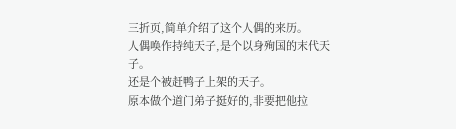三折页,简单介绍了这个人偶的来历。
人偶唤作持纯天子,是个以身殉国的末代天子。
还是个被赶鸭子上架的天子。
原本做个道门弟子挺好的,非要把他拉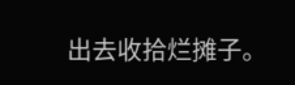出去收拾烂摊子。